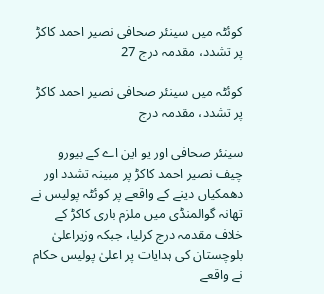کوئٹہ میں سینئر صحافی نصیر احمد کاکڑ پر تشدد، مقدمہ درج 27

کوئٹہ میں سینئر صحافی نصیر احمد کاکڑ پر تشدد، مقدمہ درج

سینئر صحافی اور یو این اے کے بیورو چیف نصیر احمد کاکڑ پر مبینہ تشدد اور دھمکیاں دینے کے واقعے پر کوئٹہ پولیس نے تھانہ گوالمنڈی میں ملزم باری کاکڑ کے خلاف مقدمہ درج کرلیا، جبکہ وزیراعلیٰ بلوچستان کی ہدایات پر اعلیٰ پولیس حکام نے واقعے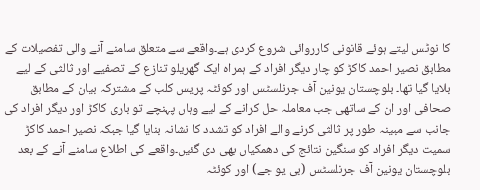کا نوٹس لیتے ہوئے قانونی کارروائی شروع کردی ہے۔واقعے سے متعلق سامنے آنے والی تفصیلات کے مطابق نصیر احمد کاکڑ کو چار دیگر افراد کے ہمراہ ایک گھریلو تنازع کے تصفیے اور ثالثی کے لیے بلایا گیا تھا۔ بلوچستان یونین آف جرنلسٹس اور کوئٹہ پریس کلب کے مشترکہ بیان کے مطابق صحافی اور ان کے ساتھی جب معاملہ حل کرانے کے لیے وہاں پہنچے تو باری کاکڑ اور دیگر افراد کی جانب سے مبینہ طور پر ثالثی کرنے والے افراد کو تشدد کا نشانہ بنایا گیا جبکہ نصیر احمد کاکڑ سمیت دیگر افراد کو سنگین نتائج کی دھمکیاں بھی دی گئیں۔واقعے کی اطلاع سامنے آنے کے بعد بلوچستان یونین آف جرنلسٹس (بی یو جے) اور کوئٹہ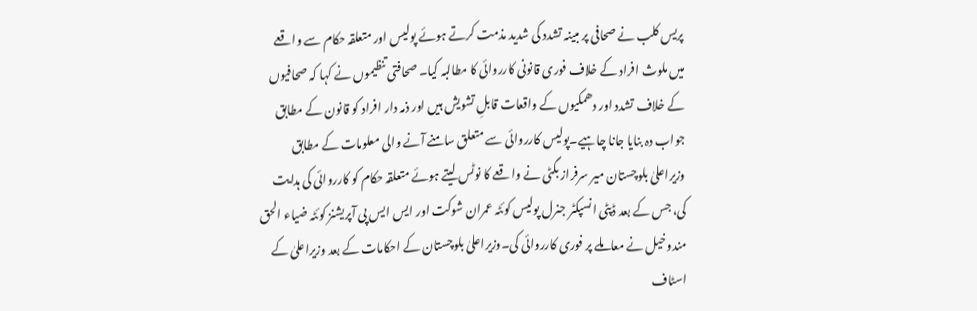پریس کلب نے صحافی پر مبینہ تشدد کی شدید مذمت کرتے ہوئے پولیس اور متعلقہ حکام سے واقعے میں ملوث افراد کے خلاف فوری قانونی کارروائی کا مطالبہ کیا۔ صحافتی تنظیموں نے کہا کہ صحافیوں کے خلاف تشدد اور دھمکیوں کے واقعات قابلِ تشویش ہیں اور ذمہ دار افراد کو قانون کے مطابق جواب دہ بنایا جانا چاہیے۔پولیس کارروائی سے متعلق سامنے آنے والی معلومات کے مطابق وزیراعلیٰ بلوچستان میر سرفراز بگٹی نے واقعے کا نوٹس لیتے ہوئے متعلقہ حکام کو کارروائی کی ہدایت کی، جس کے بعد ڈپٹی انسپکٹر جنرل پولیس کوئٹہ عمران شوکت اور ایس ایس پی آپریشنز کوئٹہ ضیاء الحق مندوخیل نے معاملے پر فوری کارروائی کی۔وزیراعلیٰ بلوچستان کے احکامات کے بعد وزیراعلیٰ کے اسٹاف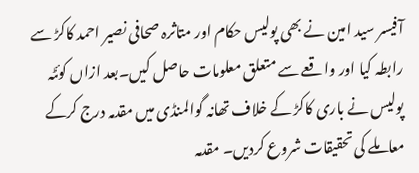آفیسر سید امین نے بھی پولیس حکام اور متاثرہ صحافی نصیر احمد کاکڑ سے رابطہ کیا اور واقعے سے متعلق معلومات حاصل کیں۔بعد ازاں کوئٹہ پولیس نے باری کاکڑ کے خلاف تھانہ گوالمنڈی میں مقدمہ درج کرکے معاملے کی تحقیقات شروع کردیں۔ مقدمہ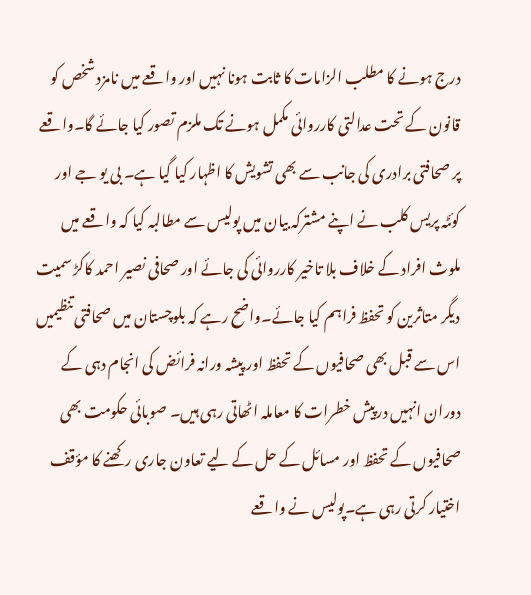درج ہونے کا مطلب الزامات کا ثابت ہونا نہیں اور واقعے میں نامزد شخص کو قانون کے تحت عدالتی کارروائی مکمل ہونے تک ملزم تصور کیا جائے گا۔واقعے پر صحافتی برادری کی جانب سے بھی تشویش کا اظہار کیا گیا ہے۔ بی یو جے اور کوئٹہ پریس کلب نے اپنے مشترکہ بیان میں پولیس سے مطالبہ کیا کہ واقعے میں ملوث افراد کے خلاف بلا تاخیر کارروائی کی جائے اور صحافی نصیر احمد کاکڑ سمیت دیگر متاثرین کو تحفظ فراہم کیا جائے۔واضح رہے کہ بلوچستان میں صحافتی تنظیمیں اس سے قبل بھی صحافیوں کے تحفظ اور پیشہ ورانہ فرائض کی انجام دہی کے دوران انہیں درپیش خطرات کا معاملہ اٹھاتی رہی ہیں۔ صوبائی حکومت بھی صحافیوں کے تحفظ اور مسائل کے حل کے لیے تعاون جاری رکھنے کا مؤقف اختیار کرتی رہی ہے۔پولیس نے واقعے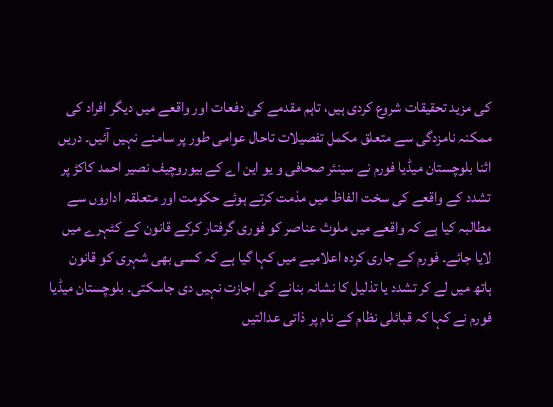کی مزید تحقیقات شروع کردی ہیں، تاہم مقدمے کی دفعات اور واقعے میں دیگر افراد کی ممکنہ نامزدگی سے متعلق مکمل تفصیلات تاحال عوامی طور پر سامنے نہیں آئیں۔ دریں اثنا بلوچستان میڈیا فورم نے سینئر صحافی و یو این اے کے بیوروچیف نصیر احمد کاکڑ پر تشدد کے واقعے کی سخت الفاظ میں مذمت کرتے ہوئے حکومت اور متعلقہ اداروں سے مطالبہ کیا ہے کہ واقعے میں ملوث عناصر کو فوری گرفتار کرکے قانون کے کٹہرے میں لایا جائے۔ فورم کے جاری کردہ اعلامیے میں کہا گیا ہے کہ کسی بھی شہری کو قانون ہاتھ میں لے کر تشدد یا تذلیل کا نشانہ بنانے کی اجازت نہیں دی جاسکتی۔ بلوچستان میڈیا فورم نے کہا کہ قبائلی نظام کے نام پر ذاتی عدالتیں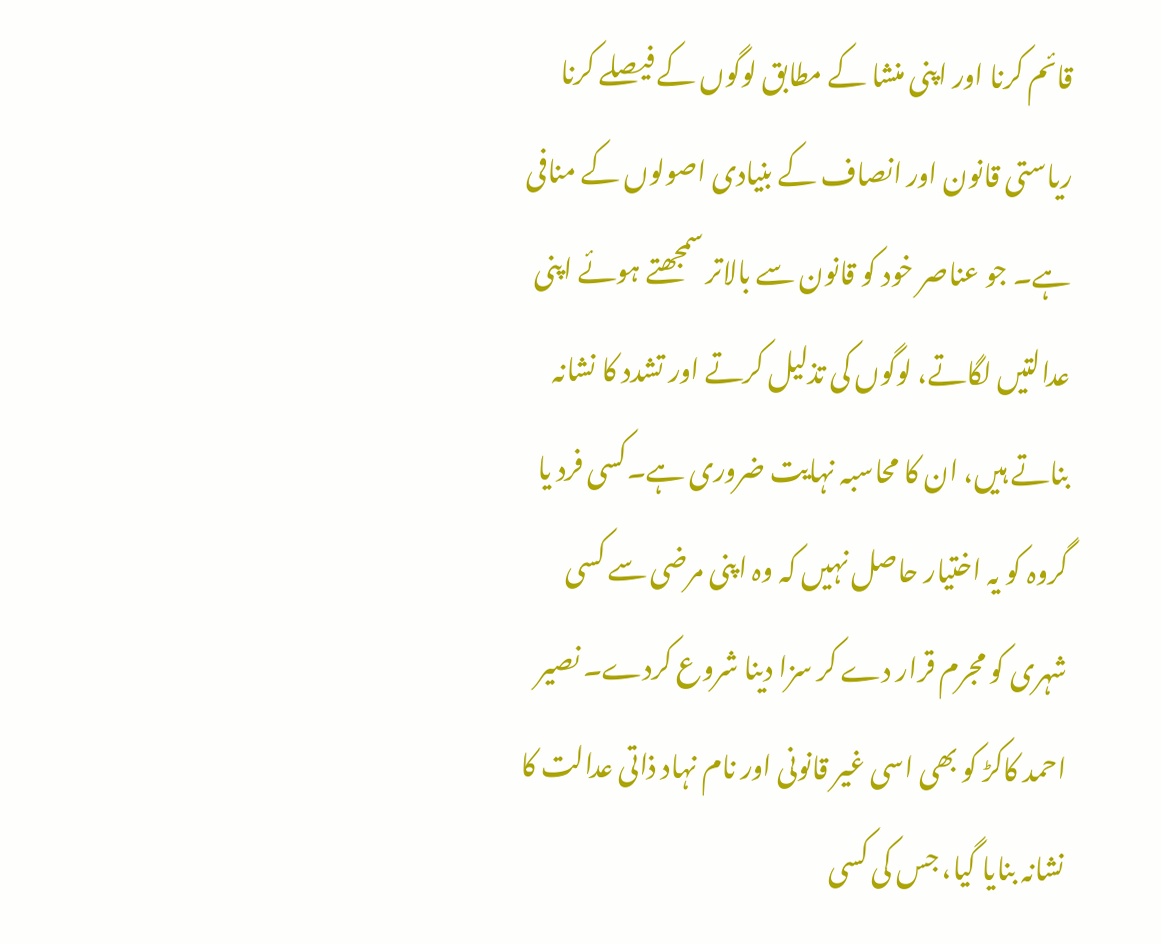قائم کرنا اور اپنی منشا کے مطابق لوگوں کے فیصلے کرنا ریاستی قانون اور انصاف کے بنیادی اصولوں کے منافی ہے۔ جو عناصر خود کو قانون سے بالاتر سمجھتے ہوئے اپنی عدالتیں لگاتے، لوگوں کی تذلیل کرتے اور تشدد کا نشانہ بناتے ہیں، ان کا محاسبہ نہایت ضروری ہے۔کسی فرد یا گروہ کو یہ اختیار حاصل نہیں کہ وہ اپنی مرضی سے کسی شہری کو مجرم قرار دے کر سزا دینا شروع کردے۔ نصیر احمد کاکڑ کو بھی اسی غیر قانونی اور نام نہاد ذاتی عدالت کا نشانہ بنایا گیا، جس کی کسی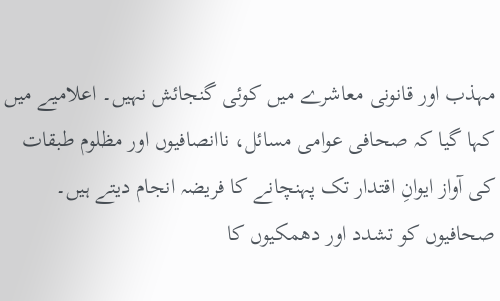مہذب اور قانونی معاشرے میں کوئی گنجائش نہیں۔ اعلامیے میں کہا گیا کہ صحافی عوامی مسائل، ناانصافیوں اور مظلوم طبقات کی آواز ایوانِ اقتدار تک پہنچانے کا فریضہ انجام دیتے ہیں۔ صحافیوں کو تشدد اور دھمکیوں کا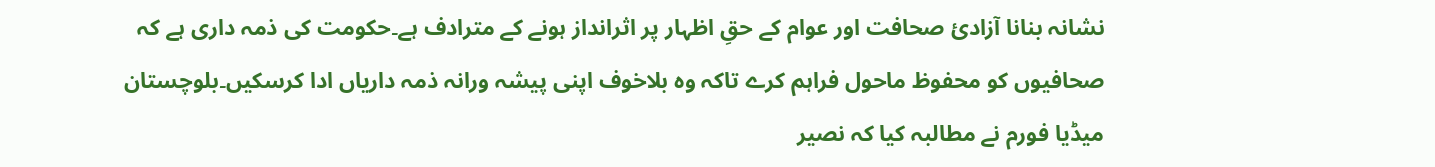نشانہ بنانا آزادیٔ صحافت اور عوام کے حقِ اظہار پر اثرانداز ہونے کے مترادف ہے۔حکومت کی ذمہ داری ہے کہ صحافیوں کو محفوظ ماحول فراہم کرے تاکہ وہ بلاخوف اپنی پیشہ ورانہ ذمہ داریاں ادا کرسکیں۔بلوچستان میڈیا فورم نے مطالبہ کیا کہ نصیر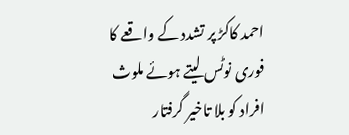احمد کاکڑ پر تشدد کے واقعے کا فوری نوٹس لیتے ہوئے ملوث افراد کو بلا تاخیر گرفتار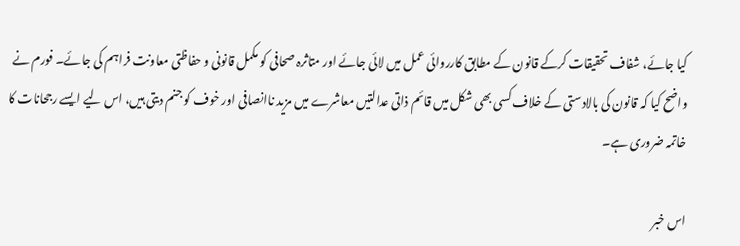کیا جائے، شفاف تحقیقات کرکے قانون کے مطابق کارروائی عمل میں لائی جائے اور متاثرہ صحافی کو مکمل قانونی و حفاظتی معاونت فراہم کی جائے۔ فورم نے واضح کیا کہ قانون کی بالادستی کے خلاف کسی بھی شکل میں قائم ذاتی عدالتیں معاشرے میں مزید ناانصافی اور خوف کو جنم دیتی ہیں، اس لیے ایسے رجحانات کا خاتمہ ضروری ہے۔

اس خبر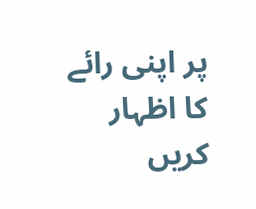پر اپنی رائے کا اظہار کریں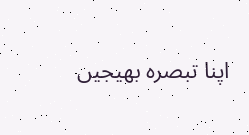اپنا تبصرہ بھیجیں